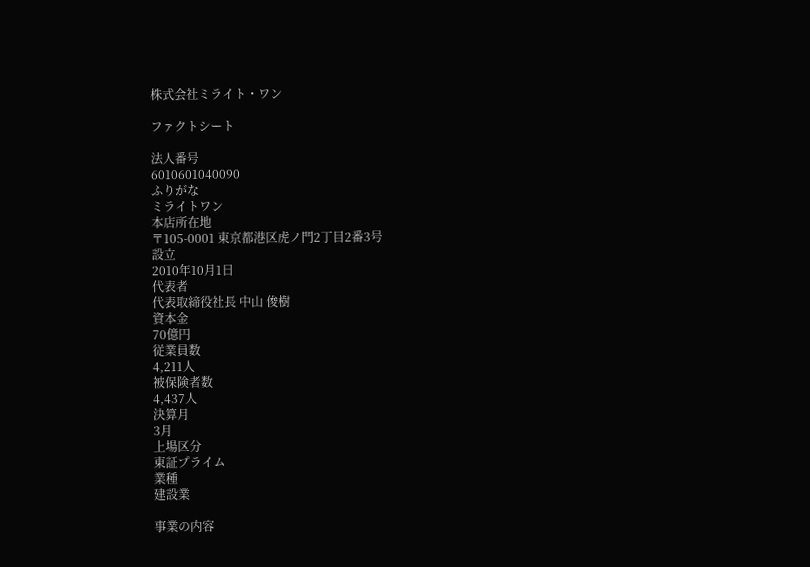株式会社ミライト・ワン

ファクトシート

法人番号
6010601040090
ふりがな
ミライトワン
本店所在地
〒105-0001 東京都港区虎ノ門2丁目2番3号
設立
2010年10月1日
代表者
代表取締役社長 中山 俊樹
資本金
70億円
従業員数
4,211人
被保険者数
4,437人
決算月
3月
上場区分
東証プライム
業種
建設業

事業の内容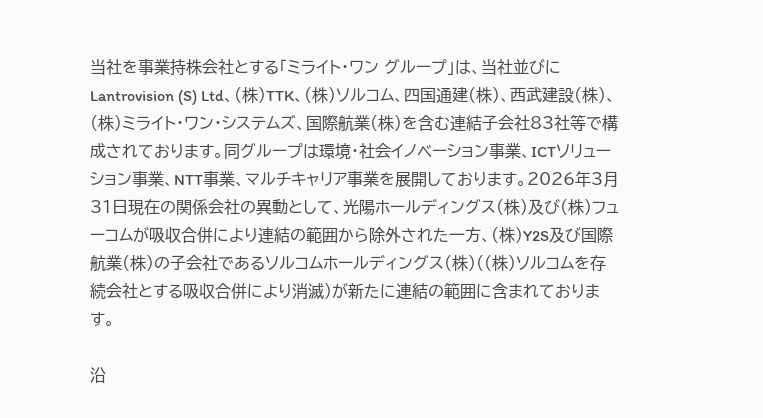当社を事業持株会社とする「ミライト・ワン グループ」は、当社並びにLantrovision (S) Ltd、(株)TTK、(株)ソルコム、四国通建(株)、西武建設(株)、(株)ミライト・ワン・システムズ、国際航業(株)を含む連結子会社83社等で構成されております。同グループは環境・社会イノベーション事業、ICTソリューション事業、NTT事業、マルチキャリア事業を展開しております。2026年3月31日現在の関係会社の異動として、光陽ホールディングス(株)及び(株)フューコムが吸収合併により連結の範囲から除外された一方、(株)Y2S及び国際航業(株)の子会社であるソルコムホールディングス(株)((株)ソルコムを存続会社とする吸収合併により消滅)が新たに連結の範囲に含まれております。

沿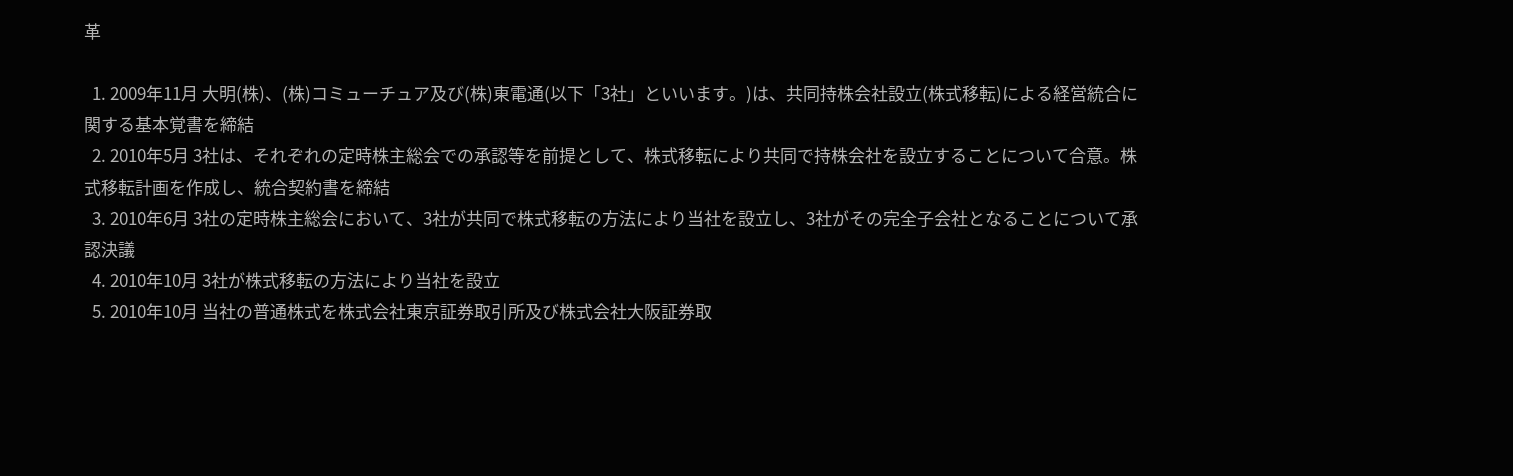革

  1. 2009年11月 大明(株)、(株)コミューチュア及び(株)東電通(以下「3社」といいます。)は、共同持株会社設立(株式移転)による経営統合に関する基本覚書を締結
  2. 2010年5月 3社は、それぞれの定時株主総会での承認等を前提として、株式移転により共同で持株会社を設立することについて合意。株式移転計画を作成し、統合契約書を締結
  3. 2010年6月 3社の定時株主総会において、3社が共同で株式移転の方法により当社を設立し、3社がその完全子会社となることについて承認決議
  4. 2010年10月 3社が株式移転の方法により当社を設立
  5. 2010年10月 当社の普通株式を株式会社東京証券取引所及び株式会社大阪証券取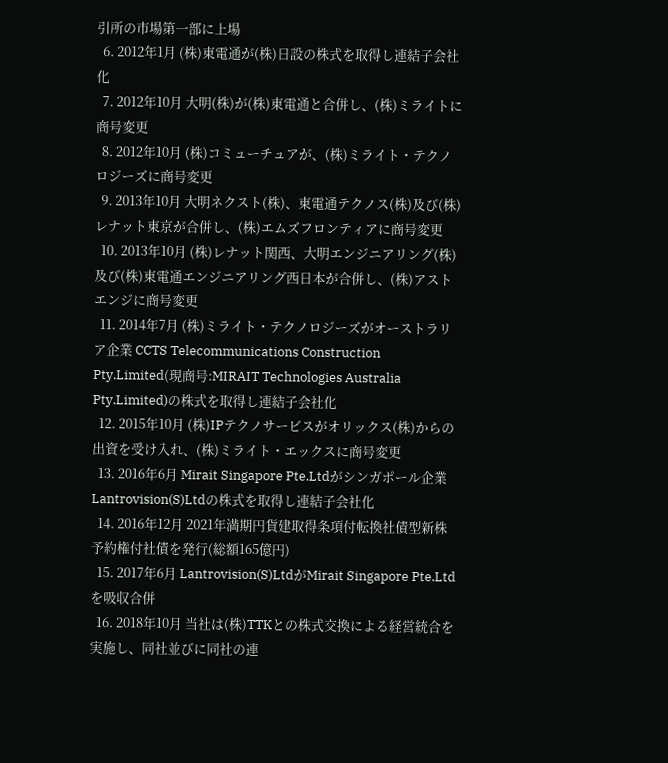引所の市場第一部に上場
  6. 2012年1月 (株)東電通が(株)日設の株式を取得し連結子会社化
  7. 2012年10月 大明(株)が(株)東電通と合併し、(株)ミライトに商号変更
  8. 2012年10月 (株)コミューチュアが、(株)ミライト・テクノロジーズに商号変更
  9. 2013年10月 大明ネクスト(株)、東電通テクノス(株)及び(株)レナット東京が合併し、(株)エムズフロンティアに商号変更
  10. 2013年10月 (株)レナット関西、大明エンジニアリング(株)及び(株)東電通エンジニアリング西日本が合併し、(株)アストエンジに商号変更
  11. 2014年7月 (株)ミライト・テクノロジーズがオーストラリア企業 CCTS Telecommunications Construction Pty.Limited(現商号:MIRAIT Technologies Australia Pty.Limited)の株式を取得し連結子会社化
  12. 2015年10月 (株)IPテクノサービスがオリックス(株)からの出資を受け入れ、(株)ミライト・エックスに商号変更
  13. 2016年6月 Mirait Singapore Pte.Ltdがシンガポール企業 Lantrovision(S)Ltdの株式を取得し連結子会社化
  14. 2016年12月 2021年満期円貨建取得条項付転換社債型新株予約権付社債を発行(総額165億円)
  15. 2017年6月 Lantrovision(S)LtdがMirait Singapore Pte.Ltdを吸収合併
  16. 2018年10月 当社は(株)TTKとの株式交換による経営統合を実施し、同社並びに同社の連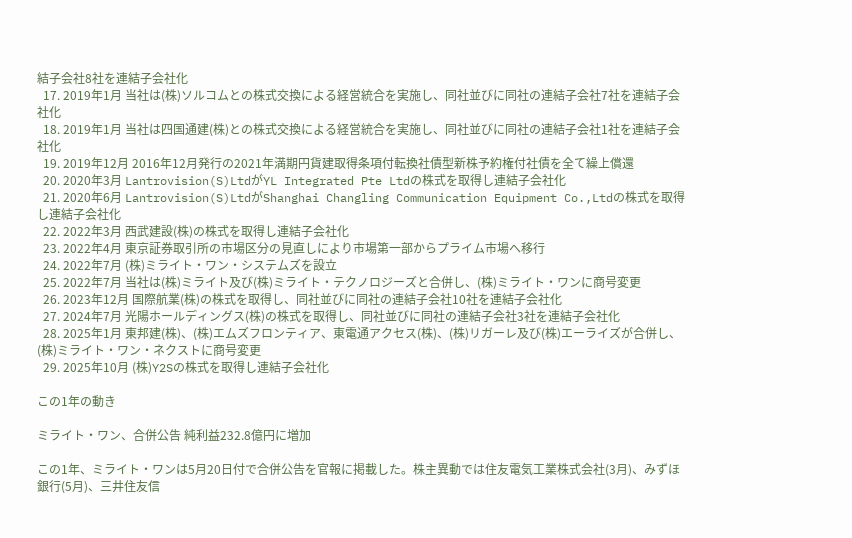結子会社8社を連結子会社化
  17. 2019年1月 当社は(株)ソルコムとの株式交換による経営統合を実施し、同社並びに同社の連結子会社7社を連結子会社化
  18. 2019年1月 当社は四国通建(株)との株式交換による経営統合を実施し、同社並びに同社の連結子会社1社を連結子会社化
  19. 2019年12月 2016年12月発行の2021年満期円貨建取得条項付転換社債型新株予約権付社債を全て繰上償還
  20. 2020年3月 Lantrovision(S)LtdがYL Integrated Pte Ltdの株式を取得し連結子会社化
  21. 2020年6月 Lantrovision(S)LtdがShanghai Changling Communication Equipment Co.,Ltdの株式を取得し連結子会社化
  22. 2022年3月 西武建設(株)の株式を取得し連結子会社化
  23. 2022年4月 東京証券取引所の市場区分の見直しにより市場第一部からプライム市場へ移行
  24. 2022年7月 (株)ミライト・ワン・システムズを設立
  25. 2022年7月 当社は(株)ミライト及び(株)ミライト・テクノロジーズと合併し、(株)ミライト・ワンに商号変更
  26. 2023年12月 国際航業(株)の株式を取得し、同社並びに同社の連結子会社10社を連結子会社化
  27. 2024年7月 光陽ホールディングス(株)の株式を取得し、同社並びに同社の連結子会社3社を連結子会社化
  28. 2025年1月 東邦建(株)、(株)エムズフロンティア、東電通アクセス(株)、(株)リガーレ及び(株)エーライズが合併し、(株)ミライト・ワン・ネクストに商号変更
  29. 2025年10月 (株)Y2Sの株式を取得し連結子会社化

この1年の動き

ミライト・ワン、合併公告 純利益232.8億円に増加

この1年、ミライト・ワンは5月20日付で合併公告を官報に掲載した。株主異動では住友電気工業株式会社(3月)、みずほ銀行(5月)、三井住友信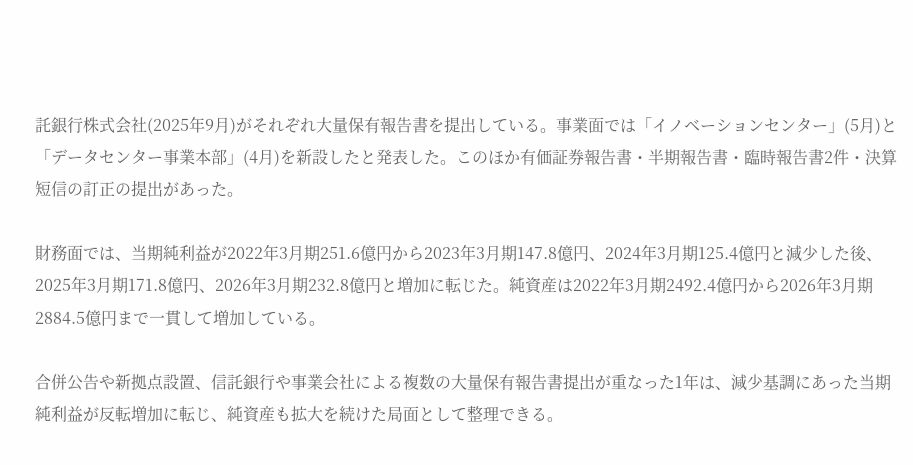託銀行株式会社(2025年9月)がそれぞれ大量保有報告書を提出している。事業面では「イノベーションセンター」(5月)と「データセンター事業本部」(4月)を新設したと発表した。このほか有価証券報告書・半期報告書・臨時報告書2件・決算短信の訂正の提出があった。

財務面では、当期純利益が2022年3月期251.6億円から2023年3月期147.8億円、2024年3月期125.4億円と減少した後、2025年3月期171.8億円、2026年3月期232.8億円と増加に転じた。純資産は2022年3月期2492.4億円から2026年3月期2884.5億円まで一貫して増加している。

合併公告や新拠点設置、信託銀行や事業会社による複数の大量保有報告書提出が重なった1年は、減少基調にあった当期純利益が反転増加に転じ、純資産も拡大を続けた局面として整理できる。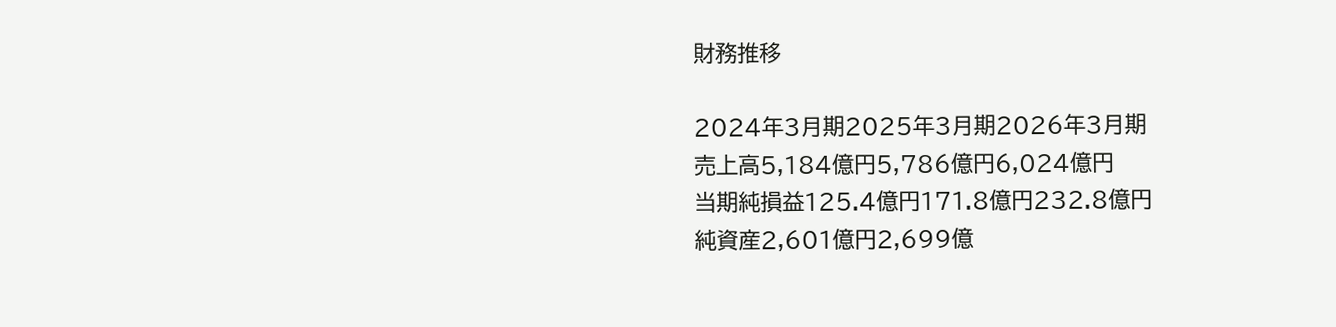財務推移

2024年3月期2025年3月期2026年3月期
売上高5,184億円5,786億円6,024億円
当期純損益125.4億円171.8億円232.8億円
純資産2,601億円2,699億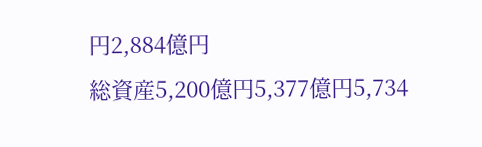円2,884億円
総資産5,200億円5,377億円5,734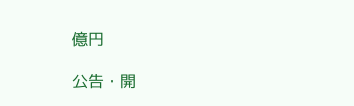億円

公告・開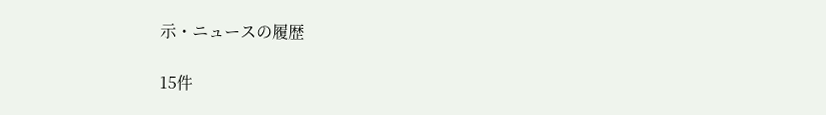示・ニュースの履歴

15件